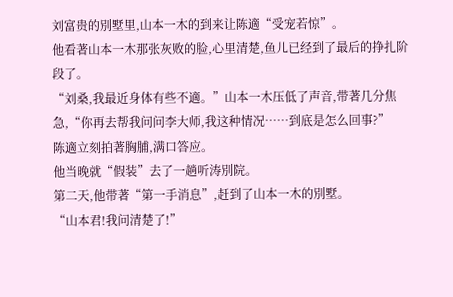刘富贵的別墅里,山本一木的到来让陈適“受宠若惊”。
他看著山本一木那张灰败的脸,心里清楚,鱼儿已经到了最后的挣扎阶段了。
“刘桑,我最近身体有些不適。”山本一木压低了声音,带著几分焦急,“你再去帮我问问李大师,我这种情况……到底是怎么回事?”
陈適立刻拍著胸脯,满口答应。
他当晚就“假装”去了一趟听涛別院。
第二天,他带著“第一手消息”,赶到了山本一木的別墅。
“山本君!我问清楚了!”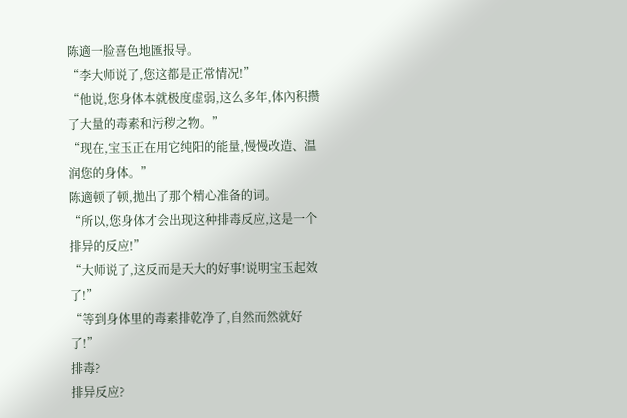陈適一脸喜色地匯报导。
“李大师说了,您这都是正常情况!”
“他说,您身体本就极度虚弱,这么多年,体內积攒了大量的毒素和污秽之物。”
“现在,宝玉正在用它纯阳的能量,慢慢改造、温润您的身体。”
陈適顿了顿,拋出了那个精心准备的词。
“所以,您身体才会出现这种排毒反应,这是一个排异的反应!”
“大师说了,这反而是天大的好事!说明宝玉起效了!”
“等到身体里的毒素排乾净了,自然而然就好了!”
排毒?
排异反应?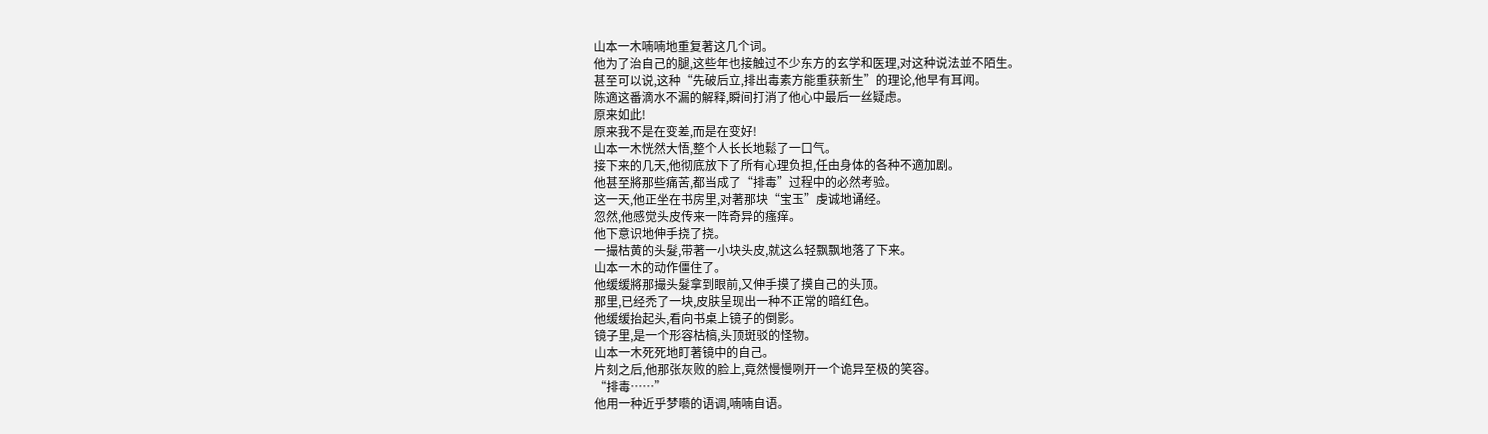山本一木喃喃地重复著这几个词。
他为了治自己的腿,这些年也接触过不少东方的玄学和医理,对这种说法並不陌生。
甚至可以说,这种“先破后立,排出毒素方能重获新生”的理论,他早有耳闻。
陈適这番滴水不漏的解释,瞬间打消了他心中最后一丝疑虑。
原来如此!
原来我不是在变差,而是在变好!
山本一木恍然大悟,整个人长长地鬆了一口气。
接下来的几天,他彻底放下了所有心理负担,任由身体的各种不適加剧。
他甚至將那些痛苦,都当成了“排毒”过程中的必然考验。
这一天,他正坐在书房里,对著那块“宝玉”虔诚地诵经。
忽然,他感觉头皮传来一阵奇异的瘙痒。
他下意识地伸手挠了挠。
一撮枯黄的头髮,带著一小块头皮,就这么轻飘飘地落了下来。
山本一木的动作僵住了。
他缓缓將那撮头髮拿到眼前,又伸手摸了摸自己的头顶。
那里,已经禿了一块,皮肤呈现出一种不正常的暗红色。
他缓缓抬起头,看向书桌上镜子的倒影。
镜子里,是一个形容枯槁,头顶斑驳的怪物。
山本一木死死地盯著镜中的自己。
片刻之后,他那张灰败的脸上,竟然慢慢咧开一个诡异至极的笑容。
“排毒……”
他用一种近乎梦囈的语调,喃喃自语。